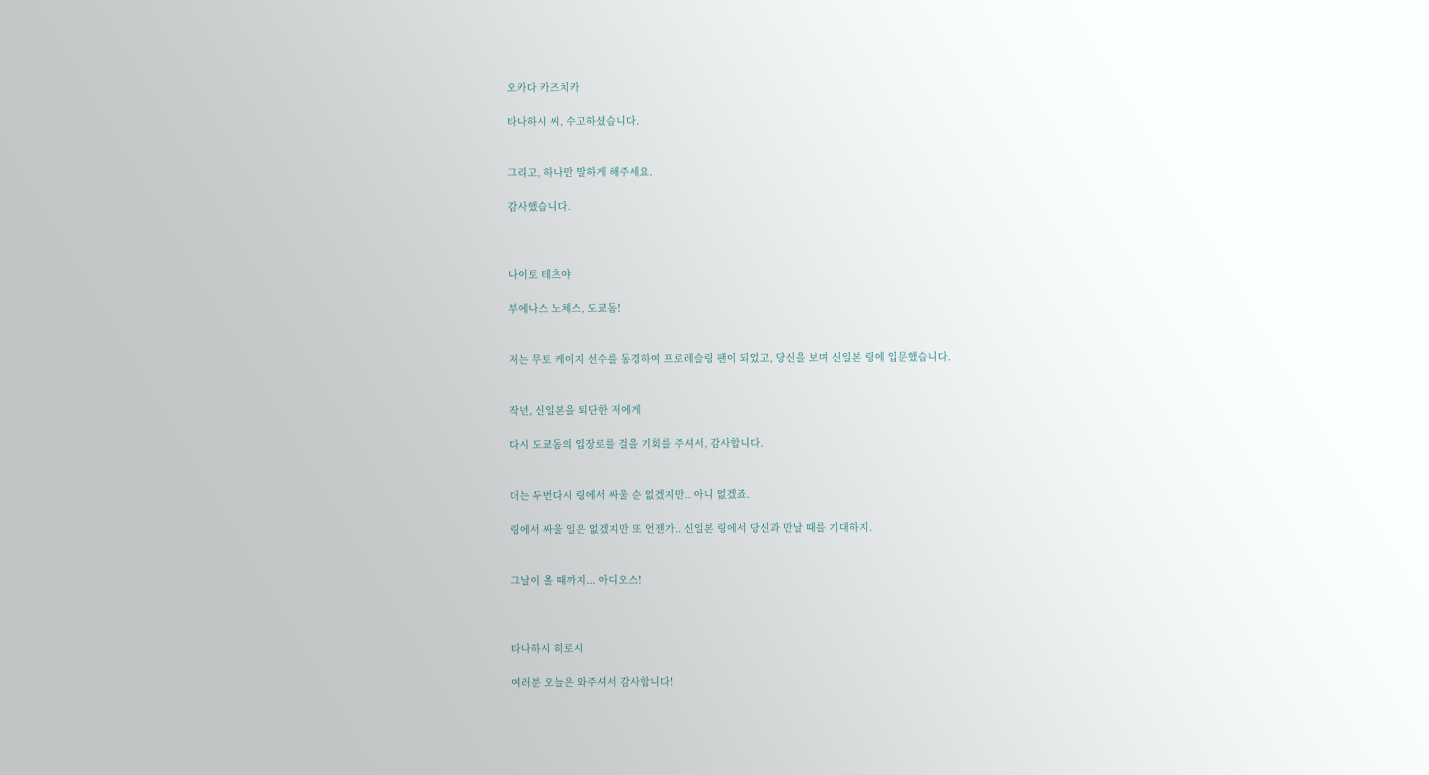오카다 카즈치카

타나하시 씨, 수고하셨습니다.


그리고, 하나만 말하게 해주세요.

감사했습니다.



나이토 테츠야

부에나스 노체스, 도쿄돔!


저는 무토 케이지 선수를 동경하여 프로레슬링 팬이 되었고, 당신을 보며 신일본 링에 입문했습니다.


작년, 신일본을 퇴단한 저에게

다시 도쿄돔의 입장로를 걸을 기회를 주셔서, 감사합니다.


더는 두번다시 링에서 싸울 순 없겠지만.. 아니 없겠죠.

링에서 싸울 일은 없겠지만 또 언젠가.. 신일본 링에서 당신과 만날 때를 기대하지.


그날이 올 때까지... 아디오스!



타나하시 히로시

여러분 오늘은 와주셔서 감사합니다!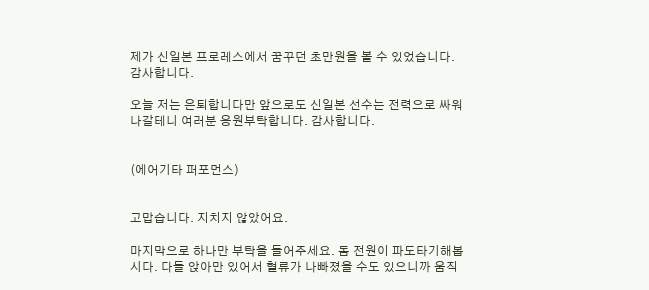제가 신일본 프로레스에서 꿈꾸던 초만원을 볼 수 있었습니다. 감사합니다.

오늘 저는 은퇴합니다만 앞으로도 신일본 선수는 전력으로 싸워나갈테니 여러분 응원부탁합니다. 감사합니다.


(에어기타 퍼포먼스)


고맙습니다. 지치지 않았어요.

마지막으로 하나만 부탁을 들어주세요. 돔 전원이 파도타기해봅시다. 다들 앉아만 있어서 혈류가 나빠졌을 수도 있으니까 움직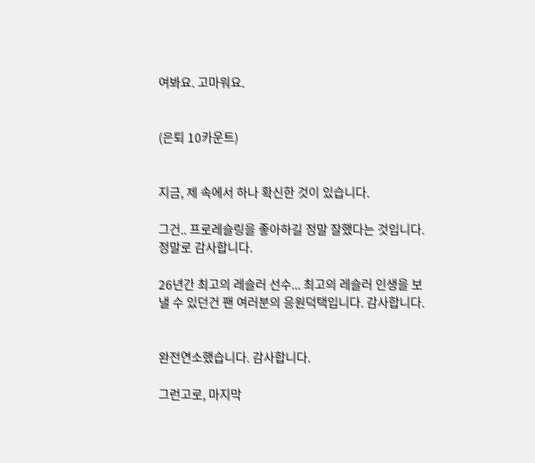여봐요. 고마워요.


(은퇴 10카운트)


지금, 제 속에서 하나 확신한 것이 있습니다.

그건.. 프로레슬링을 좋아하길 정말 잘했다는 것입니다. 정말로 감사합니다.

26년간 최고의 레슬러 선수... 최고의 레슬러 인생을 보낼 수 있던건 팬 여러분의 응원덕택입니다. 감사합니다.


완전연소했습니다. 감사합니다.

그런고로, 마지막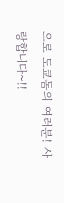으로 도쿄돔의 여러분! 사랑합니다~!!